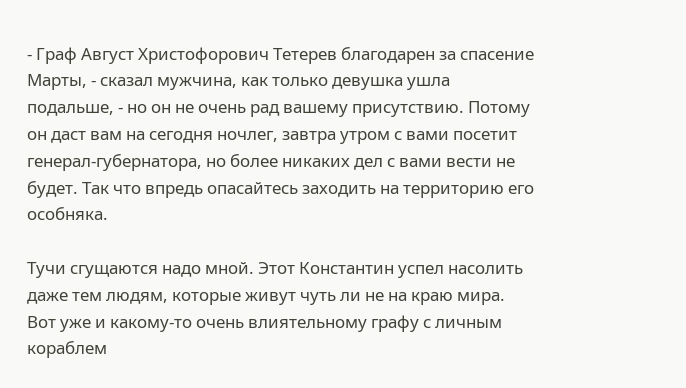- Граф Август Христофорович Тетерев благодарен за спасение Марты, - сказал мужчина, как только девушка ушла подальше, - но он не очень рад вашему присутствию. Потому он даст вам на сегодня ночлег, завтра утром с вами посетит генерал-губернатора, но более никаких дел с вами вести не будет. Так что впредь опасайтесь заходить на территорию его особняка.

Тучи сгущаются надо мной. Этот Константин успел насолить даже тем людям, которые живут чуть ли не на краю мира. Вот уже и какому-то очень влиятельному графу с личным кораблем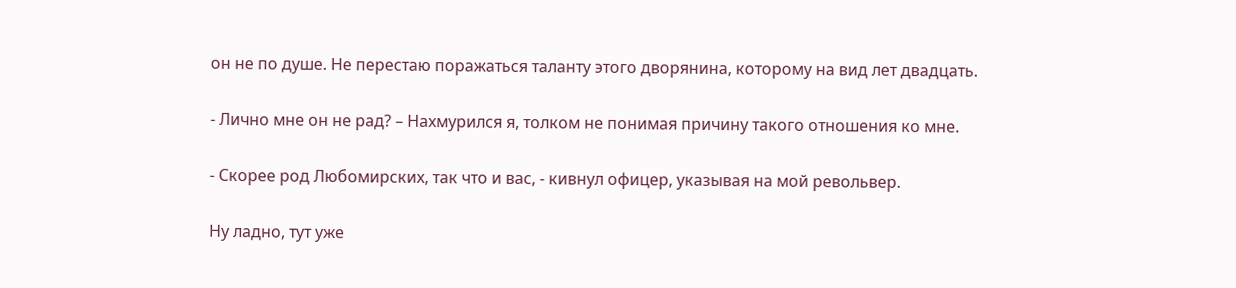он не по душе. Не перестаю поражаться таланту этого дворянина, которому на вид лет двадцать.

- Лично мне он не рад? – Нахмурился я, толком не понимая причину такого отношения ко мне.

- Скорее род Любомирских, так что и вас, - кивнул офицер, указывая на мой револьвер.

Ну ладно, тут уже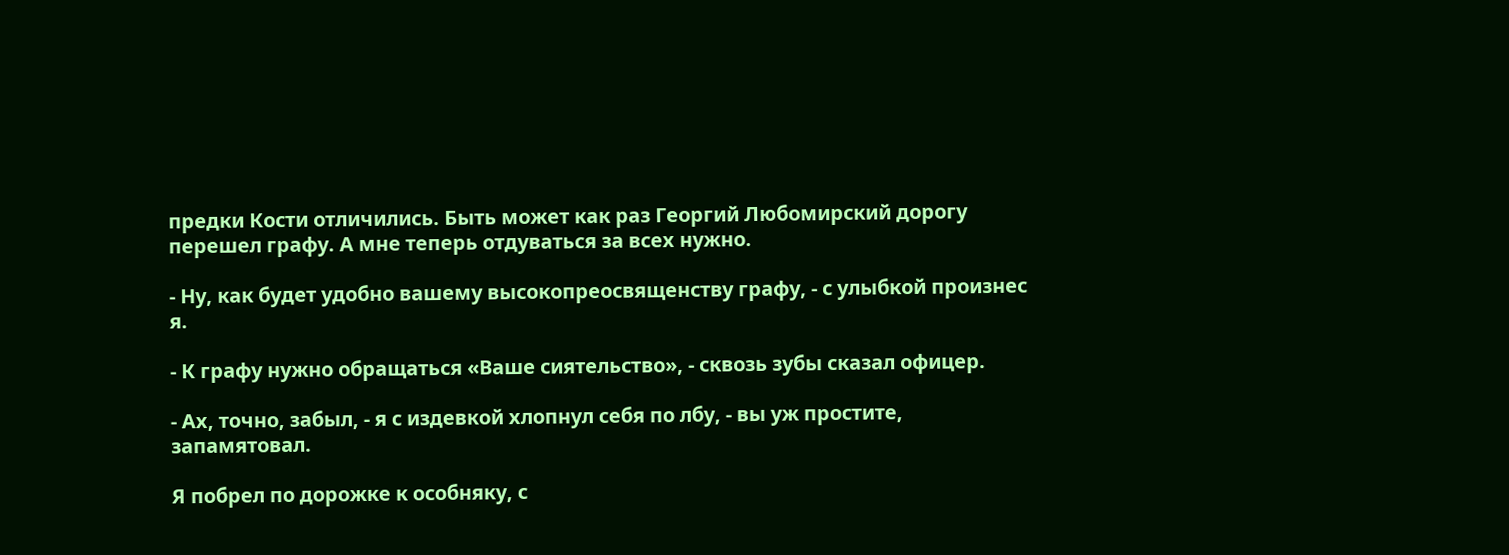предки Кости отличились. Быть может как раз Георгий Любомирский дорогу перешел графу. А мне теперь отдуваться за всех нужно.

- Ну, как будет удобно вашему высокопреосвященству графу, - с улыбкой произнес я.

- К графу нужно обращаться «Ваше сиятельство», - сквозь зубы сказал офицер.

- Ах, точно, забыл, - я с издевкой хлопнул себя по лбу, - вы уж простите, запамятовал.

Я побрел по дорожке к особняку, с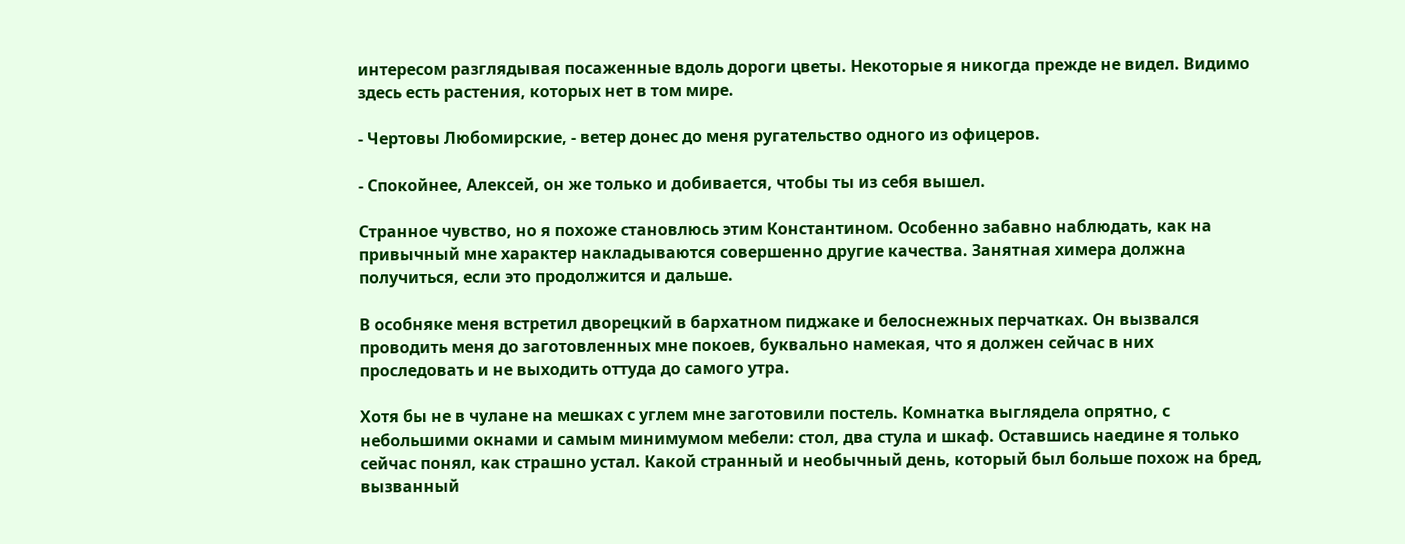интересом разглядывая посаженные вдоль дороги цветы. Некоторые я никогда прежде не видел. Видимо здесь есть растения, которых нет в том мире.

- Чертовы Любомирские, - ветер донес до меня ругательство одного из офицеров.

- Спокойнее, Алексей, он же только и добивается, чтобы ты из себя вышел.

Странное чувство, но я похоже становлюсь этим Константином. Особенно забавно наблюдать, как на привычный мне характер накладываются совершенно другие качества. Занятная химера должна получиться, если это продолжится и дальше.

В особняке меня встретил дворецкий в бархатном пиджаке и белоснежных перчатках. Он вызвался проводить меня до заготовленных мне покоев, буквально намекая, что я должен сейчас в них проследовать и не выходить оттуда до самого утра.

Хотя бы не в чулане на мешках с углем мне заготовили постель. Комнатка выглядела опрятно, с небольшими окнами и самым минимумом мебели: стол, два стула и шкаф. Оставшись наедине я только сейчас понял, как страшно устал. Какой странный и необычный день, который был больше похож на бред, вызванный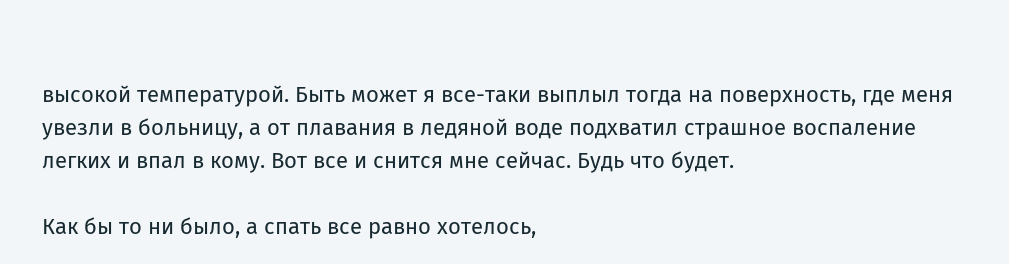высокой температурой. Быть может я все-таки выплыл тогда на поверхность, где меня увезли в больницу, а от плавания в ледяной воде подхватил страшное воспаление легких и впал в кому. Вот все и снится мне сейчас. Будь что будет.

Как бы то ни было, а спать все равно хотелось,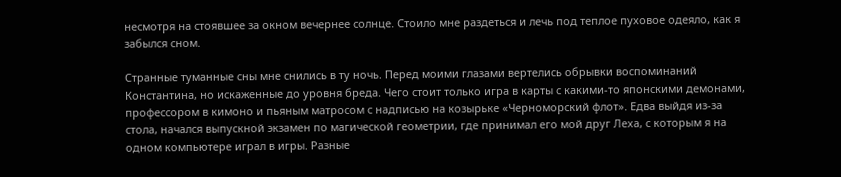несмотря на стоявшее за окном вечернее солнце. Стоило мне раздеться и лечь под теплое пуховое одеяло, как я забылся сном.

Странные туманные сны мне снились в ту ночь. Перед моими глазами вертелись обрывки воспоминаний Константина, но искаженные до уровня бреда. Чего стоит только игра в карты с какими-то японскими демонами, профессором в кимоно и пьяным матросом с надписью на козырьке «Черноморский флот». Едва выйдя из-за стола, начался выпускной экзамен по магической геометрии, где принимал его мой друг Леха, с которым я на одном компьютере играл в игры. Разные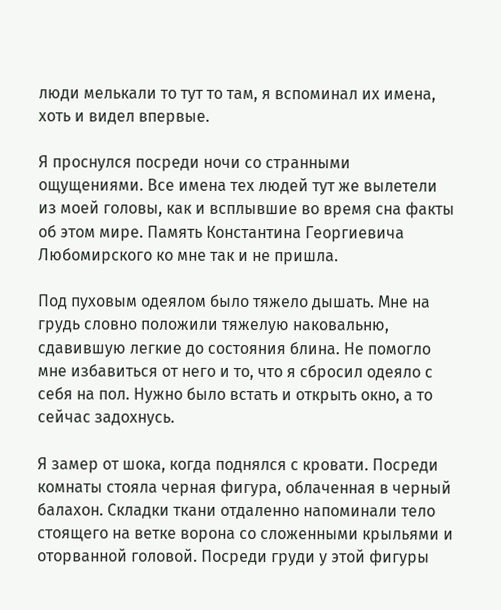люди мелькали то тут то там, я вспоминал их имена, хоть и видел впервые.

Я проснулся посреди ночи со странными ощущениями. Все имена тех людей тут же вылетели из моей головы, как и всплывшие во время сна факты об этом мире. Память Константина Георгиевича Любомирского ко мне так и не пришла.

Под пуховым одеялом было тяжело дышать. Мне на грудь словно положили тяжелую наковальню, сдавившую легкие до состояния блина. Не помогло мне избавиться от него и то, что я сбросил одеяло с себя на пол. Нужно было встать и открыть окно, а то сейчас задохнусь.

Я замер от шока, когда поднялся с кровати. Посреди комнаты стояла черная фигура, облаченная в черный балахон. Складки ткани отдаленно напоминали тело стоящего на ветке ворона со сложенными крыльями и оторванной головой. Посреди груди у этой фигуры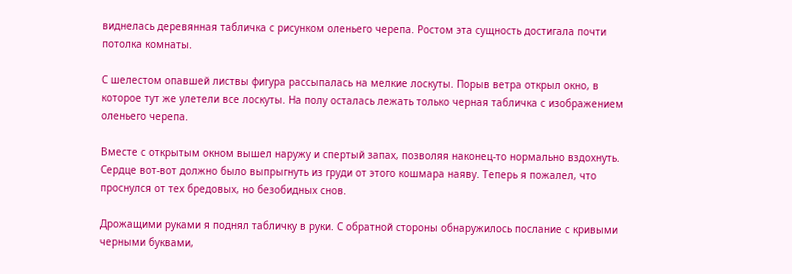виднелась деревянная табличка с рисунком оленьего черепа. Ростом эта сущность достигала почти потолка комнаты.

С шелестом опавшей листвы фигура рассыпалась на мелкие лоскуты. Порыв ветра открыл окно, в которое тут же улетели все лоскуты. На полу осталась лежать только черная табличка с изображением оленьего черепа.

Вместе с открытым окном вышел наружу и спертый запах, позволяя наконец-то нормально вздохнуть. Сердце вот-вот должно было выпрыгнуть из груди от этого кошмара наяву. Теперь я пожалел, что проснулся от тех бредовых, но безобидных снов.

Дрожащими руками я поднял табличку в руки. С обратной стороны обнаружилось послание с кривыми черными буквами,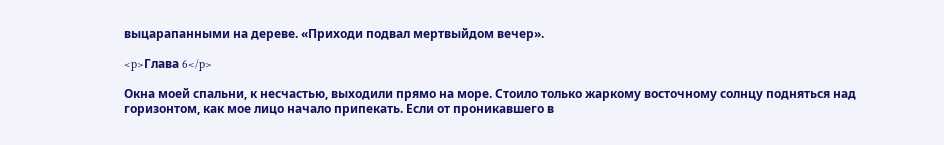выцарапанными на дереве. «Приходи подвал мертвыйдом вечер».

<p>Глава 6</p>

Окна моей спальни, к несчастью, выходили прямо на море. Стоило только жаркому восточному солнцу подняться над горизонтом, как мое лицо начало припекать. Если от проникавшего в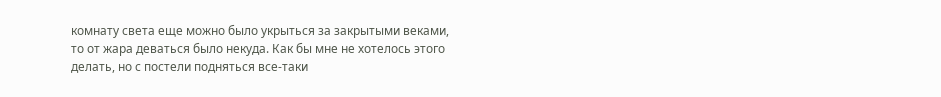комнату света еще можно было укрыться за закрытыми веками, то от жара деваться было некуда. Как бы мне не хотелось этого делать, но с постели подняться все-таки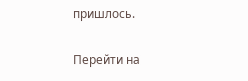пришлось.

Перейти на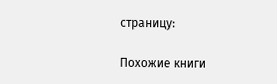страницу:

Похожие книги